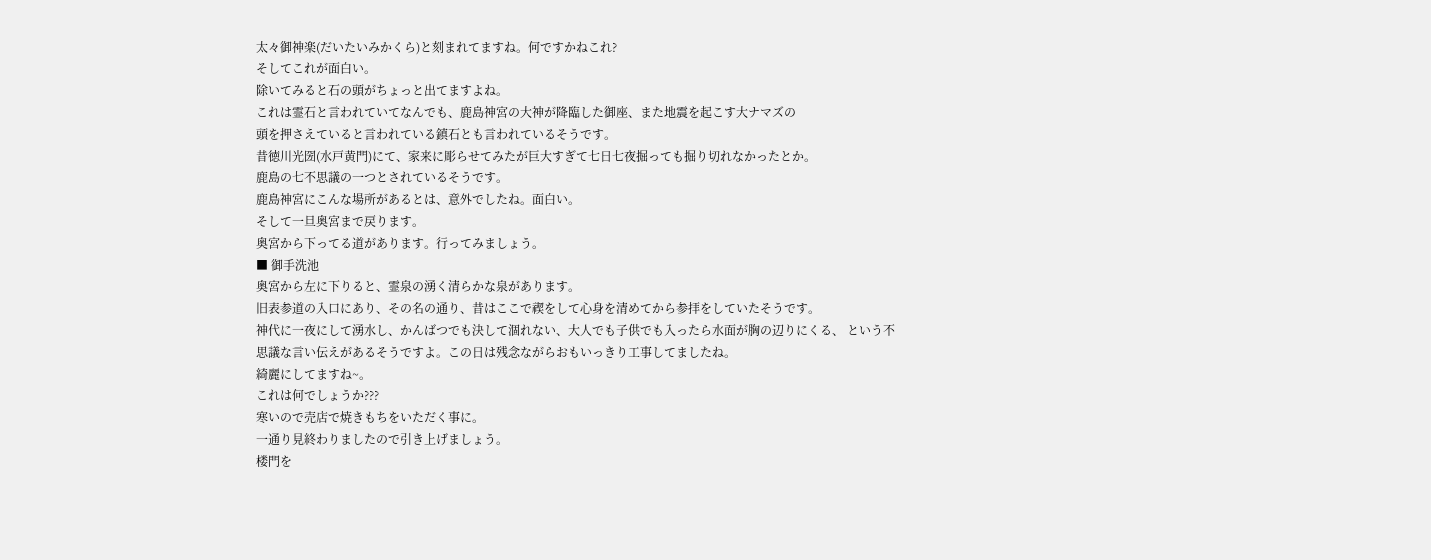太々御神楽(だいたいみかくら)と刻まれてますね。何ですかねこれ?
そしてこれが面白い。
除いてみると石の頭がちょっと出てますよね。
これは霊石と言われていてなんでも、鹿島神宮の大神が降臨した御座、また地震を起こす大ナマズの
頭を押さえていると言われている鎮石とも言われているそうです。
昔徳川光圀(水戸黄門)にて、家来に彫らせてみたが巨大すぎて七日七夜掘っても掘り切れなかったとか。
鹿島の七不思議の一つとされているそうです。
鹿島神宮にこんな場所があるとは、意外でしたね。面白い。
そして一旦奥宮まで戻ります。
奥宮から下ってる道があります。行ってみましょう。
■ 御手洗池
奥宮から左に下りると、霊泉の湧く清らかな泉があります。
旧表参道の入口にあり、その名の通り、昔はここで禊をして心身を清めてから参拝をしていたそうです。
神代に一夜にして湧水し、かんばつでも決して涸れない、大人でも子供でも入ったら水面が胸の辺りにくる、 という不思議な言い伝えがあるそうですよ。この日は残念ながらおもいっきり工事してましたね。
綺麗にしてますね~。
これは何でしょうか???
寒いので売店で焼きもちをいただく事に。
一通り見終わりましたので引き上げましょう。
楼門を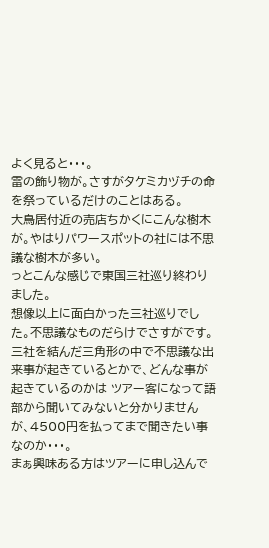よく見ると・・・。
雷の飾り物が。さすがタケミカヅチの命を祭っているだけのことはある。
大鳥居付近の売店ちかくにこんな樹木が。やはりパワースポットの社には不思議な樹木が多い。
っとこんな感じで東国三社巡り終わりました。
想像以上に面白かった三社巡りでした。不思議なものだらけでさすがです。
三社を結んだ三角形の中で不思議な出来事が起きているとかで、どんな事が起きているのかは ツアー客になって語部から聞いてみないと分かりませんが、4500円を払ってまで聞きたい事なのか・・・。
まぁ興味ある方はツアーに申し込んで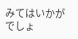みてはいかがでしょ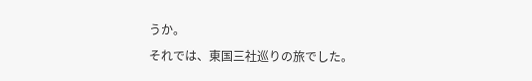うか。
それでは、東国三社巡りの旅でした。